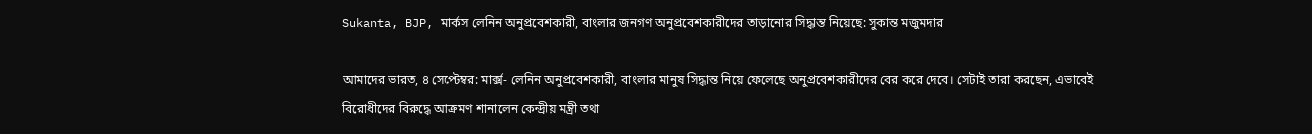Sukanta, BJP, মার্কস লেনিন অনুপ্রবেশকারী, বাংলার জনগণ অনুপ্রবেশকারীদের তাড়ানোর সিদ্ধান্ত নিয়েছে: সুকান্ত মজুমদার

আমাদের ভারত, ৪ সেপ্টেম্বর: মার্ক্স- লেনিন অনুপ্রবেশকারী, বাংলার মানুষ সিদ্ধান্ত নিয়ে ফেলেছে অনুপ্রবেশকারীদের বের করে দেবে। সেটাই তারা করছেন, এভাবেই বিরোধীদের বিরুদ্ধে আক্রমণ শানালেন কেন্দ্রীয় মন্ত্রী তথা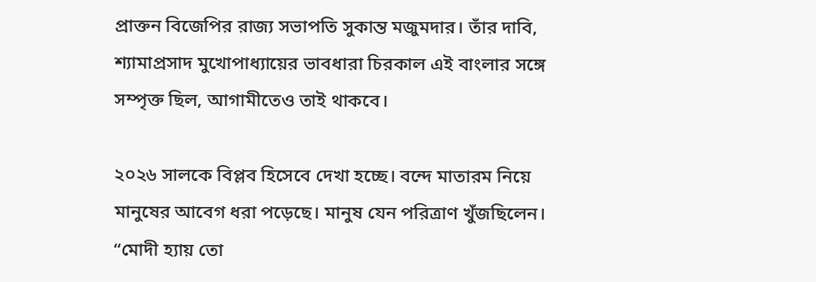প্রাক্তন বিজেপির রাজ্য সভাপতি সুকান্ত মজুমদার। তাঁর দাবি, শ্যামাপ্রসাদ মুখোপাধ্যায়ের ভাবধারা চিরকাল এই বাংলার সঙ্গে সম্পৃক্ত ছিল, আগামীতেও তাই থাকবে।

২০২৬ সালকে বিপ্লব হিসেবে দেখা হচ্ছে। বন্দে মাতারম নিয়ে মানুষের আবেগ ধরা পড়েছে। মানুষ যেন পরিত্রাণ খুঁজছিলেন। “মোদী হ্যায় তো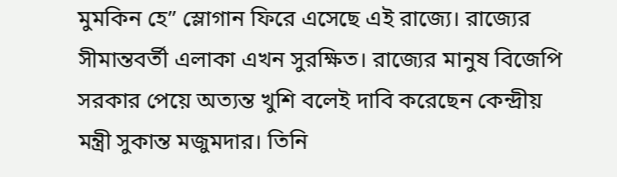মুমকিন হে” স্লোগান ফিরে এসেছে এই রাজ্যে। রাজ্যের সীমান্তবর্তী এলাকা এখন সুরক্ষিত। রাজ্যের মানুষ বিজেপি সরকার পেয়ে অত্যন্ত খুশি বলেই দাবি করেছেন কেন্দ্রীয় মন্ত্রী সুকান্ত মজুমদার। তিনি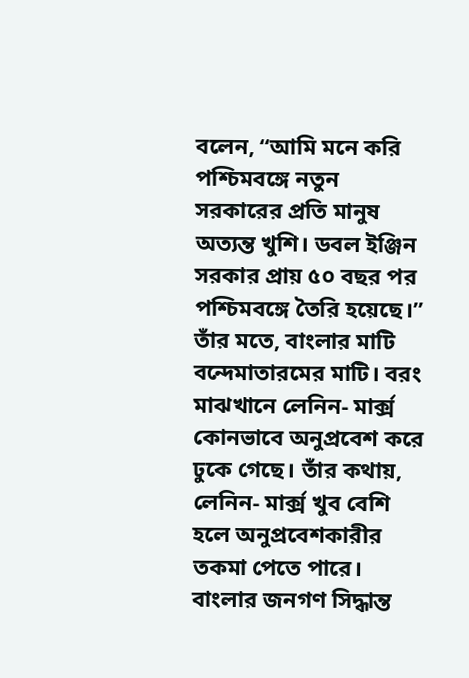বলেন, “আমি মনে করি পশ্চিমবঙ্গে নতুন সরকারের প্রতি মানুষ অত্যন্ত খুশি। ডবল ইঞ্জিন সরকার প্রায় ৫০ বছর পর পশ্চিমবঙ্গে তৈরি হয়েছে।” তাঁর মতে, বাংলার মাটি বন্দেমাতারমের মাটি। বরং মাঝখানে লেনিন- মার্ক্স কোনভাবে অনুপ্রবেশ করে ঢুকে গেছে। তাঁর কথায়, লেনিন- মার্ক্স খুব বেশি হলে অনুপ্রবেশকারীর তকমা পেতে পারে। বাংলার জনগণ সিদ্ধান্ত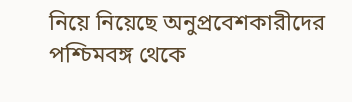নিয়ে নিয়েছে অনুপ্রবেশকারীদের পশ্চিমবঙ্গ থেকে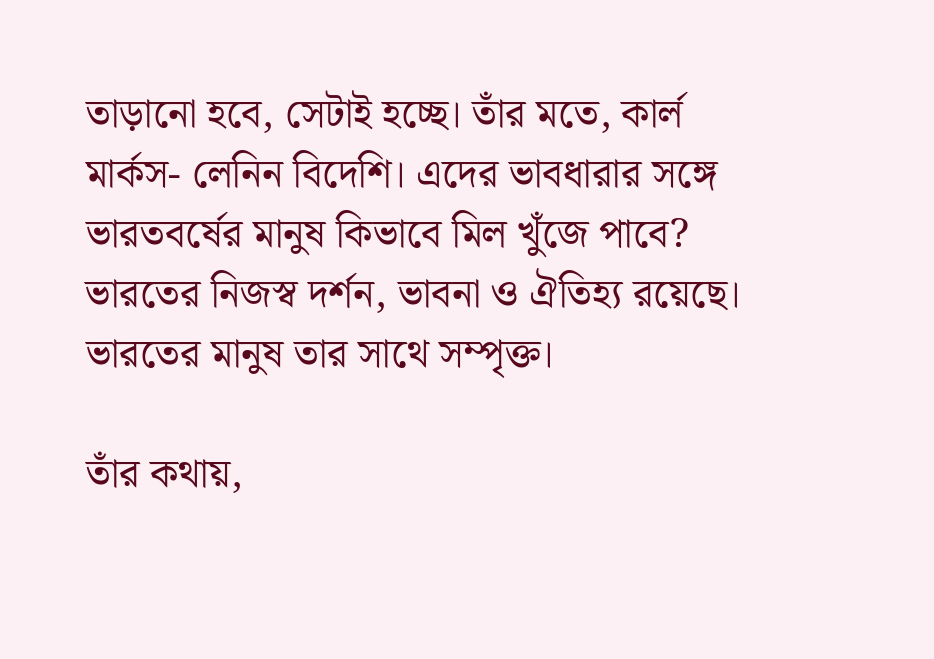তাড়ানো হবে, সেটাই হচ্ছে। তাঁর মতে, কার্ল মার্কস- লেনিন বিদেশি। এদের ভাবধারার সঙ্গে ভারতবর্ষের মানুষ কিভাবে মিল খুঁজে পাবে? ভারতের নিজস্ব দর্শন, ভাবনা ও ঐতিহ্য রয়েছে। ভারতের মানুষ তার সাথে সম্পৃক্ত।

তাঁর কথায়,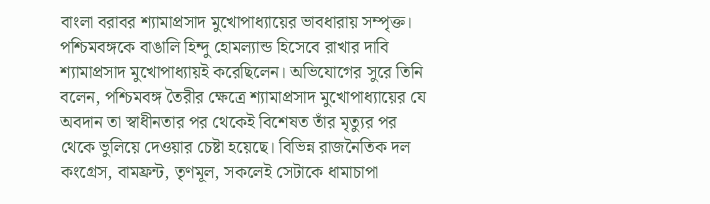বাংলা বরাবর শ্যামাপ্রসাদ মুখোপাধ্যায়ের ভাবধারায় সম্পৃক্ত। পশ্চিমবঙ্গকে বাঙালি হিন্দু হোমল্যান্ড হিসেবে রাখার দাবি শ্যামাপ্রসাদ মুখোপাধ্যায়ই করেছিলেন। অভিযোগের সুরে তিনি বলেন, পশ্চিমবঙ্গ তৈরীর ক্ষেত্রে শ্যামাপ্রসাদ মুখোপাধ্যায়ের যে অবদান তা স্বাধীনতার পর থেকেই বিশেষত তাঁর মৃত্যুর পর থেকে ভুলিয়ে দেওয়ার চেষ্টা হয়েছে। বিভিন্ন রাজনৈতিক দল কংগ্রেস, বামফ্রন্ট, তৃণমূল, সকলেই সেটাকে ধামাচাপা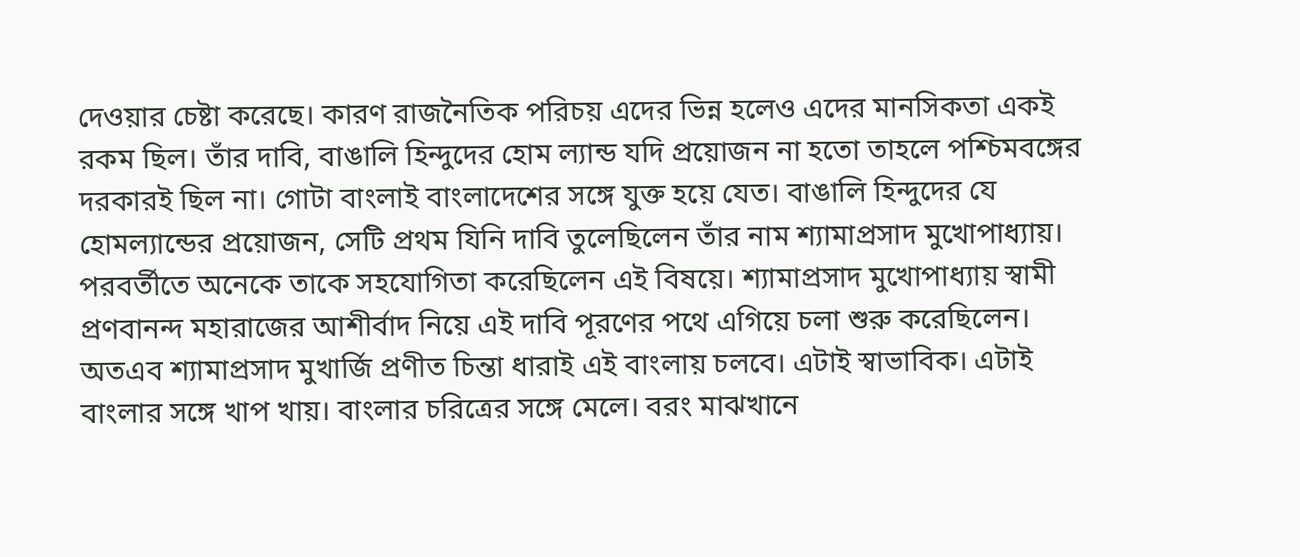দেওয়ার চেষ্টা করেছে। কারণ রাজনৈতিক পরিচয় এদের ভিন্ন হলেও এদের মানসিকতা একই রকম ছিল। তাঁর দাবি, বাঙালি হিন্দুদের হোম ল্যান্ড যদি প্রয়োজন না হতো তাহলে পশ্চিমবঙ্গের দরকারই ছিল না। গোটা বাংলাই বাংলাদেশের সঙ্গে যুক্ত হয়ে যেত। বাঙালি হিন্দুদের যে হোমল্যান্ডের প্রয়োজন, সেটি প্রথম যিনি দাবি তুলেছিলেন তাঁর নাম শ্যামাপ্রসাদ মুখোপাধ্যায়। পরবর্তীতে অনেকে তাকে সহযোগিতা করেছিলেন এই বিষয়ে। শ্যামাপ্রসাদ মুখোপাধ্যায় স্বামী প্রণবানন্দ মহারাজের আশীর্বাদ নিয়ে এই দাবি পূরণের পথে এগিয়ে চলা শুরু করেছিলেন। অতএব শ্যামাপ্রসাদ মুখার্জি প্রণীত চিন্তা ধারাই এই বাংলায় চলবে। এটাই স্বাভাবিক। এটাই বাংলার সঙ্গে খাপ খায়। বাংলার চরিত্রের সঙ্গে মেলে। বরং মাঝখানে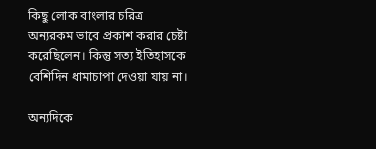কিছু লোক বাংলার চরিত্র অন্যরকম ভাবে প্রকাশ করার চেষ্টা করেছিলেন। কিন্তু সত্য ইতিহাসকে বেশিদিন ধামাচাপা দেওয়া যায় না।

অন্যদিকে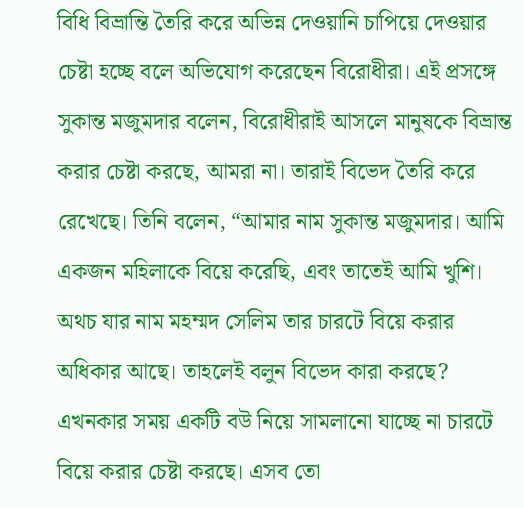বিধি বিভ্রান্তি তৈরি করে অভিন্ন দেওয়ানি চাপিয়ে দেওয়ার চেষ্টা হচ্ছে বলে অভিযোগ করেছেন বিরোধীরা। এই প্রসঙ্গে সুকান্ত মজুমদার বলেন, বিরোধীরাই আসলে মানুষকে বিভ্রান্ত করার চেষ্টা করছে, আমরা না। তারাই বিভেদ তৈরি করে রেখেছে। তিনি বলেন, “আমার নাম সুকান্ত মজুমদার। আমি একজন মহিলাকে বিয়ে করেছি, এবং তাতেই আমি খুশি। অথচ যার নাম মহম্মদ সেলিম তার চারটে বিয়ে করার অধিকার আছে। তাহলেই বলুন বিভেদ কারা করছে? এখনকার সময় একটি বউ নিয়ে সামলানো যাচ্ছে না চারটে বিয়ে করার চেষ্টা করছে। এসব তো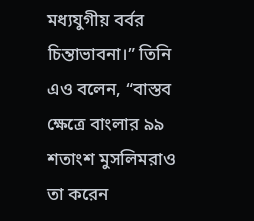মধ্যযুগীয় বর্বর চিন্তাভাবনা।” তিনি এও বলেন, “বাস্তব ক্ষেত্রে বাংলার ৯৯ শতাংশ মুসলিমরাও তা করেন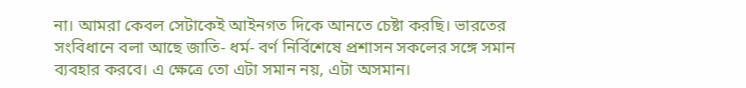না। আমরা কেবল সেটাকেই আইনগত দিকে আনতে চেষ্টা করছি। ভারতের সংবিধানে বলা আছে জাতি- ধর্ম- বর্ণ নির্বিশেষে প্রশাসন সকলের সঙ্গে সমান ব্যবহার করবে। এ ক্ষেত্রে তো এটা সমান নয়, এটা অসমান।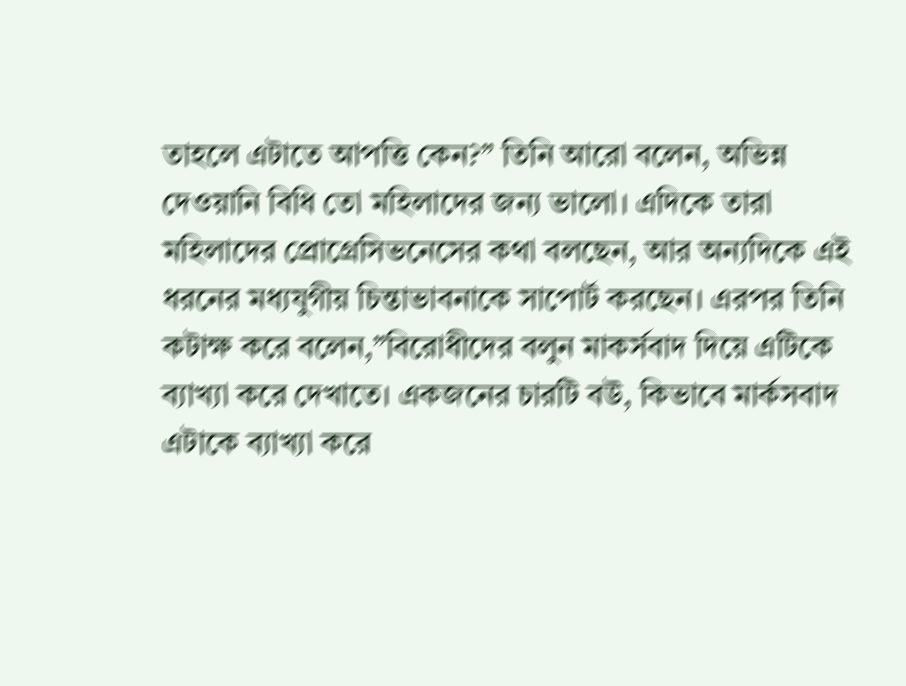তাহলে এটাতে আপত্তি কেন?” তিনি আরো বলেন, অভিন্ন দেওয়ানি বিধি তো মহিলাদের জন্য ভালো। এদিকে তারা মহিলাদের প্রোগ্রেসিভনেসের কথা বলছেন, আর অন্যদিকে এই ধরনের মধ্যযুগীয় চিন্তাভাবনাকে সাপোর্ট করছেন। এরপর তিনি কটাক্ষ করে বলেন,”বিরোধীদের বলুন মাকর্সবাদ দিয়ে এটিকে ব্যাখ্যা করে দেখাতে। একজনের চারটি বউ, কিভাবে মার্কসবাদ এটাকে ব্যাখ্যা করে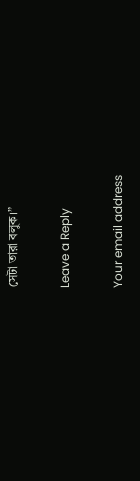সেটা তারা বলুক।”

Leave a Reply

Your email address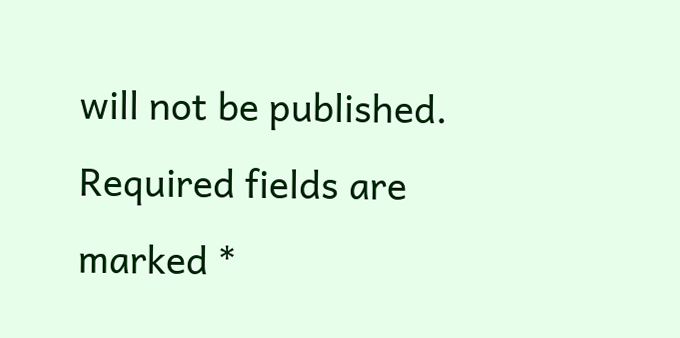will not be published. Required fields are marked *